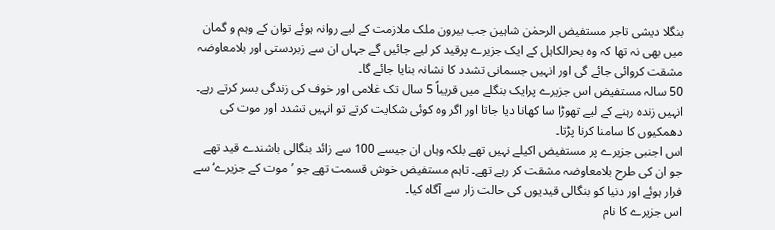بنگلا دیشی تاجر مستفیض الرحمٰن شاہین جب بیرون ملک ملازمت کے لیے روانہ ہوئے توان کے وہم و گمان میں بھی نہ تھا کہ وہ بحرالکاہل کے ایک جزیرے پرقید کر لیے جائیں گے جہاں ان سے زبردستی اور بلامعاوضہ مشقت کروائی جائے گی اور انہیں جسمانی تشدد کا نشانہ بنایا جائے گا۔
50 سالہ مستفیض اس جزیرے پرایک بنگلے میں قریباً 5 سال تک غلامی اور خوف کی زندگی بسر کرتے رہے۔ انہیں زندہ رہنے کے لیے تھوڑا سا کھانا دیا جاتا اور اگر وہ کوئی شکایت کرتے تو انہیں تشدد اور موت کی دھمکیوں کا سامنا کرنا پڑتا۔
اس اجنبی جزیرے پر مستفیض اکیلے نہیں تھے بلکہ وہاں ان جیسے 100 سے زائد بنگالی باشندے قید تھے جو ان کی طرح بلامعاوضہ مشقت کر رہے تھے۔ تاہم مستفیض خوش قسمت تھے جو ’موت کے جزیرے‘ سے فرار ہوئے اور دنیا کو بنگالی قیدیوں کی حالت زار سے آگاہ کیا۔
اس جزیرے کا نام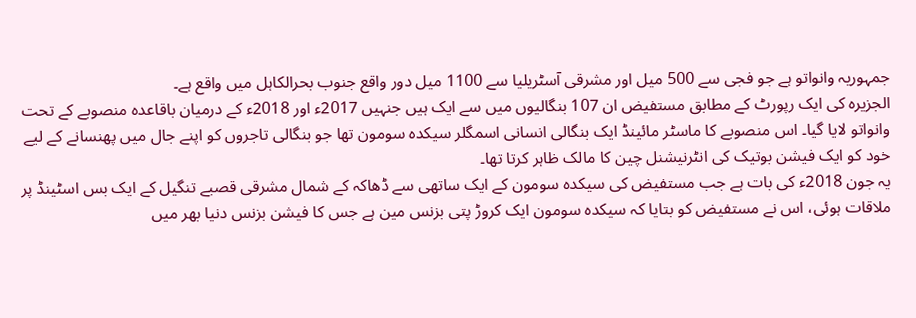جمہوریہ وانواتو ہے جو فجی سے 500 میل اور مشرقی آسٹریلیا سے 1100 میل دور واقع جنوب بحرالکاہل میں واقع ہے۔
الجزیرہ کی ایک رپورٹ کے مطابق مستفیض ان 107 بنگالیوں میں سے ایک ہیں جنہیں 2017ء اور 2018ء کے درمیان باقاعدہ منصوبے کے تحت وانواتو لایا گیا۔ اس منصوبے کا ماسٹر مائینڈ ایک بنگالی انسانی اسمگلر سیکدہ سومون تھا جو بنگالی تاجروں کو اپنے جال میں پھنسانے کے لیے خود کو ایک فیشن بوتیک کی انٹرنیشنل چین کا مالک ظاہر کرتا تھا۔
یہ جون 2018ء کی بات ہے جب مستفیض کی سیکدہ سومون کے ایک ساتھی سے ڈھاکہ کے شمال مشرقی قصبے تنگیل کے ایک بس اسٹینڈ پر ملاقات ہوئی، اس نے مستفیض کو بتایا کہ سیکدہ سومون ایک کروڑ پتی بزنس مین ہے جس کا فیشن بزنس دنیا بھر میں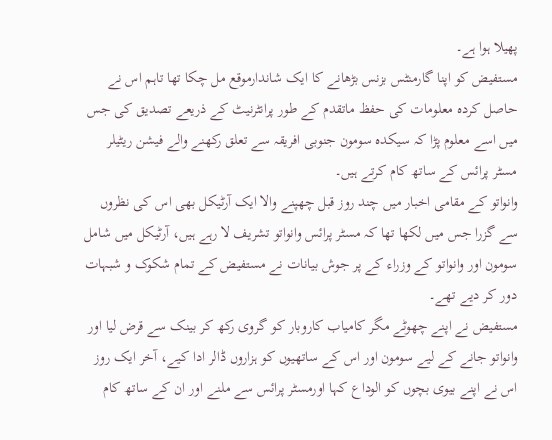پھیلا ہوا ہے۔
مستفیض کو اپنا گارمنٹس بزنس بڑھانے کا ایک شاندارموقع مل چکا تھا تاہم اس نے حاصل کردہ معلومات کی حفظ ماتقدم کے طور پرانٹرنیٹ کے ذریعے تصدیق کی جس میں اسے معلوم پڑا کہ سیکدہ سومون جنوبی افریقہ سے تعلق رکھنے والے فیشن ریٹیلر مسٹر پرائس کے ساتھ کام کرتے ہیں۔
وانواتو کے مقامی اخبار میں چند روز قبل چھپنے والا ایک آرٹیکل بھی اس کی نظروں سے گزرا جس میں لکھا تھا کہ مسٹر پرائس وانواتو تشریف لا رہے ہیں، آرٹیکل میں شامل سومون اور وانواتو کے وزراء کے پر جوش بیانات نے مستفیض کے تمام شکوک و شبہات دور کر دیے تھے۔
مستفیض نے اپنے چھوٹے مگر کامیاب کاروبار کو گروی رکھ کر بینک سے قرض لیا اور وانواتو جانے کے لیے سومون اور اس کے ساتھیوں کو ہزاروں ڈالر ادا کیے، آخر ایک روز اس نے اپنے بیوی بچوں کو الوداع کہا اورمسٹر پرائس سے ملنے اور ان کے ساتھ کام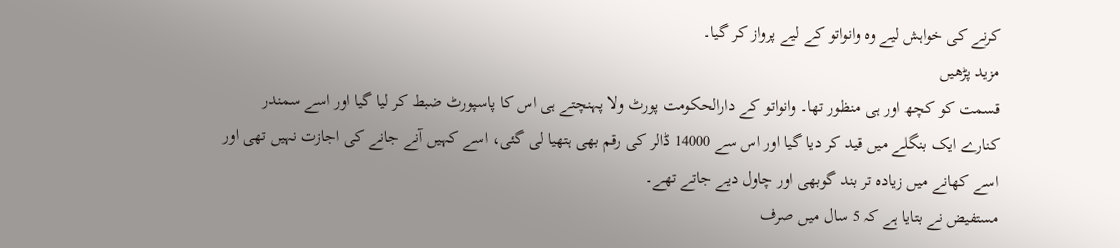کرنے کی خواہش لیے وہ وانواتو کے لیے پرواز کر گیا۔
مزید پڑھیں
قسمت کو کچھ اور ہی منظور تھا۔ وانواتو کے دارالحکومت پورٹ ولا پہنچتے ہی اس کا پاسپورٹ ضبط کر لیا گیا اور اسے سمندر کنارے ایک بنگلے میں قید کر دیا گیا اور اس سے 14000 ڈالر کی رقم بھی ہتھیا لی گئی، اسے کہیں آنے جانے کی اجازت نہیں تھی اور اسے کھانے میں زیادہ تر بند گوبھی اور چاول دیے جاتے تھے۔
مستفیض نے بتایا ہے کہ 5 سال میں صرف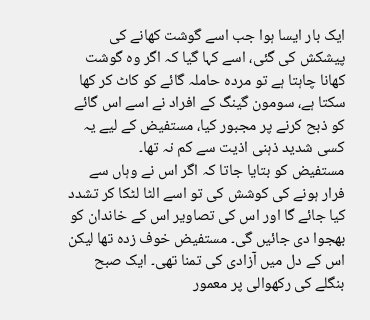ایک بار ایسا ہوا جب اسے گوشت کھانے کی پیشکش کی گئی، اسے کہا گیا کہ اگر وہ گوشت کھانا چاہتا ہے تو مردہ حاملہ گائے کو کاٹ کر کھا سکتا ہے، سومون گینگ کے افراد نے اسے اس گائے کو ذبح کرنے پر مجبور کیا، مستفیض کے لیے یہ کسی شدید ذہنی اذیت سے کم نہ تھا۔
مستفیض کو بتایا جاتا کہ اگر اس نے وہاں سے فرار ہونے کی کوشش کی تو اسے الٹا لٹکا کر تشدد کیا جائے گا اور اس کی تصاویر اس کے خاندان کو بھجوا دی جائیں گی۔ مستفیض خوف زدہ تھا لیکن اس کے دل میں آزادی کی تمنا تھی۔ ایک صبح بنگلے کی رکھوالی پر معمور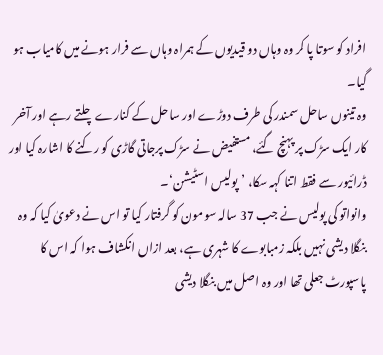افراد کو سوتا پا کر وہ وہاں دو قیدیوں کے ہمراہ وہاں سے فرار ہونے میں کامیاب ہو گیا۔
وہ تینوں ساحل سمندر کی طرف دوڑے اور ساحل کے کنارے چلتے رہے اور آخر کار ایک سڑک پر پہنچ گئے، مستفیض نے سڑک پرجاتی گاڑی کو رکنے کا اشارہ کیا اور ڈرائیور سے فقط اتنا کہہ سکا، ’پولیس اسٹیشن‘۔
وانواتو کی پولیس نے جب 37 سالہ سومون کو گرفتار کیا تو اس نے دعویٰ کیا کہ وہ بنگلا دیشی نہیں بلکہ زمبابوے کا شہری ہے، بعد ازاں انکشاف ہوا کہ اس کا پاسپورٹ جعلی تھا اور وہ اصل میں بنگلا دیشی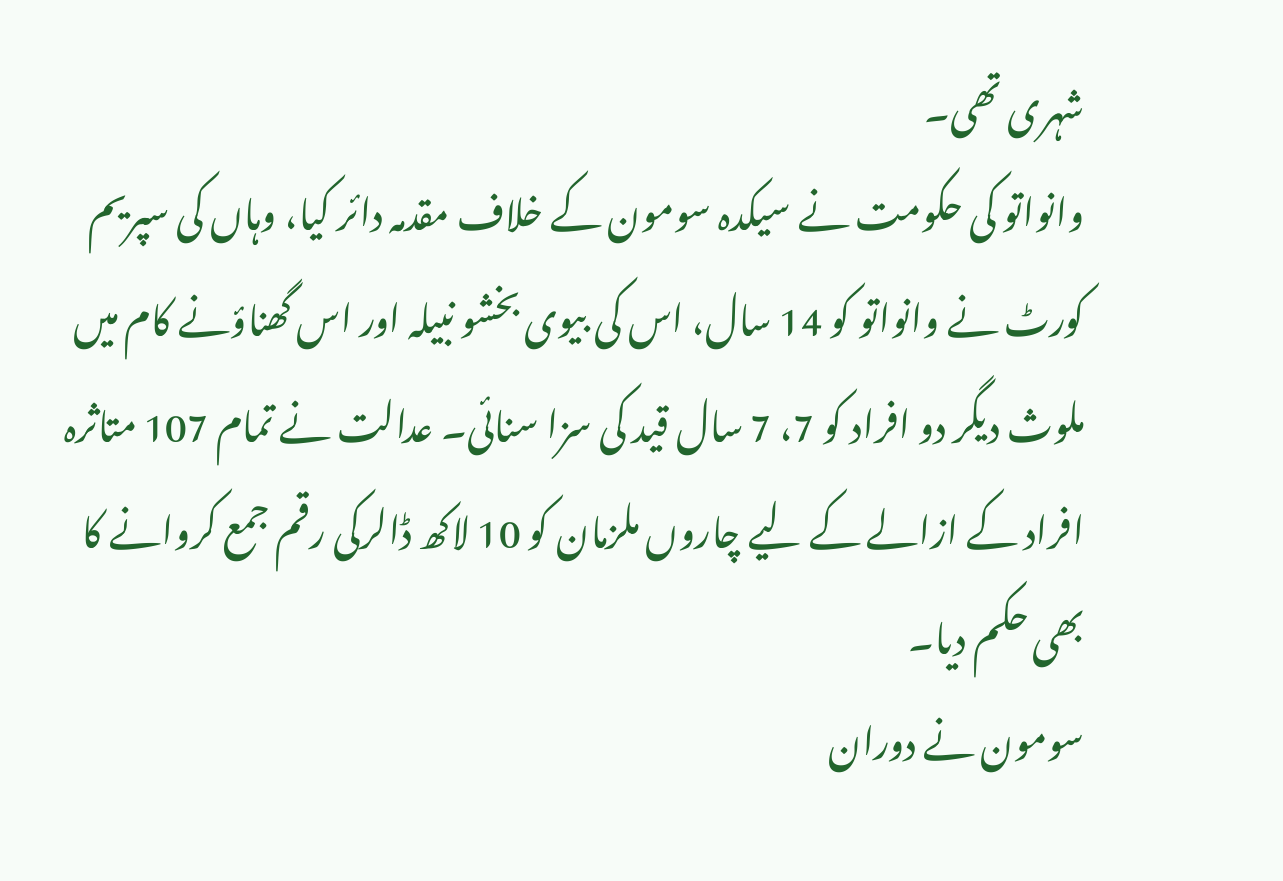شہری تھی۔
وانواتو کی حکومت نے سیکدہ سومون کے خلاف مقدمہ دائر کیا، وہاں کی سپریم کورٹ نے وانواتو کو 14 سال، اس کی بیوی بخشو نبیلہ اور اس گھناؤنے کام میں ملوث دیگر دو افراد کو 7، 7 سال قید کی سزا سنائی۔ عدالت نے تمام 107 متاثرہ افراد کے ازالے کے لیے چاروں ملزمان کو 10 لاکھ ڈالرکی رقم جمع کروانے کا بھی حکم دیا۔
سومون نے دوران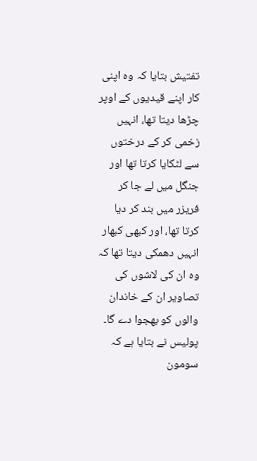تفتیش بتایا کہ وہ اپنی کار اپنے قیدیوں کے اوپر چڑھا دیتا تھا، انہیں زخمی کر کے درختوں سے لٹکایا کرتا تھا اور جنگل میں لے جا کر فریزر میں بند کر دیا کرتا تھا، اور کبھی کبھار انہیں دھمکی دیتا تھا کہ وہ ان کی لاشوں کی تصاویر ان کے خاندان والوں کو بھجوا دے گا۔
پولیس نے بتایا ہے کہ سومون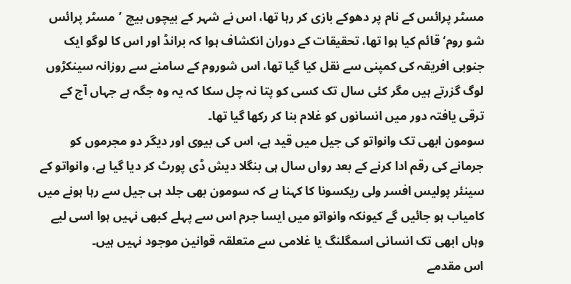مسٹر پرائس کے نام پر دھوکے بازی کر رہا تھا، اس نے شہر کے بیچوں بیچ ’مسٹر پرائس شو روم‘ قائم کیا ہوا تھا، تحقیقات کے دوران انکشاف ہوا کہ برانڈ اور اس کا لوگو ایک جنوبی افریقہ کی کمپنی سے نقل کیا گیا تھا، اس شوروم کے سامنے سے روزانہ سینکڑوں لوگ گزرتے ہیں مگر کئی سال تک کسی کو پتا نہ چل سکا کہ یہ وہ جگہ ہے جہاں آج کے ترقی یافتہ دور میں انسانوں کو غلام بنا کر رکھا گیا تھا۔
سومون ابھی تک وانواتو کی جیل میں قید ہے، اس کی بیوی اور دیگر دو مجرموں کو جرمانے کی رقم ادا کرنے کے بعد رواں سال ہی بنگلا دیش ڈی پورٹ کر دیا گیا ہے، وانواتو کے سینئر پولیس افسر ولی ریکسونا کا کہنا ہے کہ سومون بھی جلد ہی جیل سے رہا ہونے میں کامیاب ہو جائیں گے کیونکہ وانواتو میں ایسا جرم اس سے پہلے کبھی نہیں ہوا اسی لیے وہاں ابھی تک انسانی اسمگلنگ یا غلامی سے متعلقہ قوانین موجود نہیں ہیں۔
اس مقدمے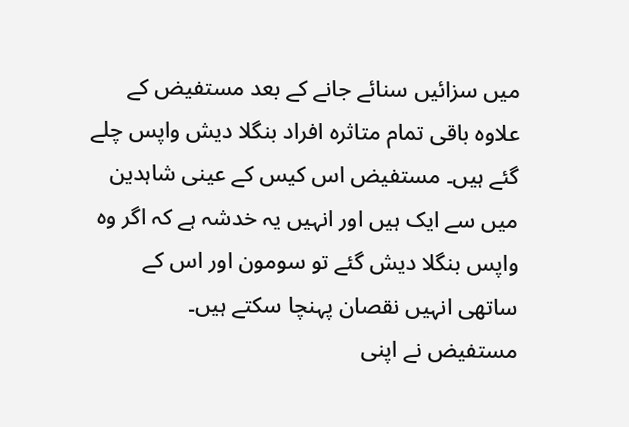میں سزائیں سنائے جانے کے بعد مستفیض کے علاوہ باقی تمام متاثرہ افراد بنگلا دیش واپس چلے گئے ہیں۔ مستفیض اس کیس کے عینی شاہدین میں سے ایک ہیں اور انہیں یہ خدشہ ہے کہ اگر وہ واپس بنگلا دیش گئے تو سومون اور اس کے ساتھی انہیں نقصان پہنچا سکتے ہیں۔
مستفیض نے اپنی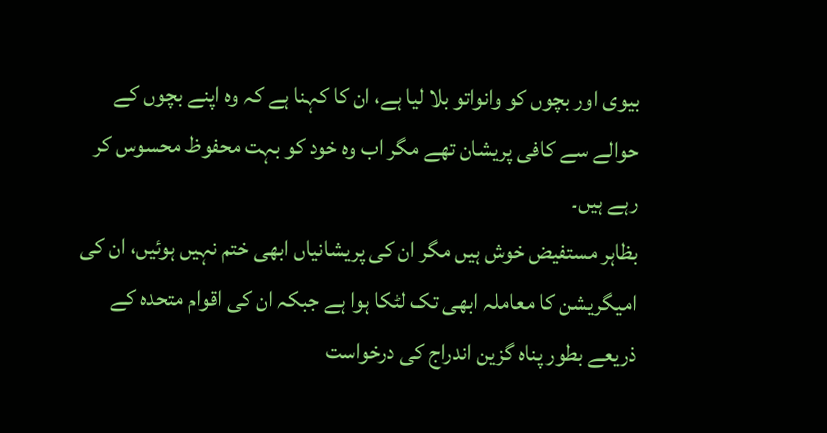بیوی اور بچوں کو وانواتو بلا لیا ہے، ان کا کہنا ہے کہ وہ اپنے بچوں کے حوالے سے کافی پریشان تھے مگر اب وہ خود کو بہت محفوظ محسوس کر رہے ہیں۔
بظاہر مستفیض خوش ہیں مگر ان کی پریشانیاں ابھی ختم نہیں ہوئیں، ان کی امیگریشن کا معاملہ ابھی تک لٹکا ہوا ہے جبکہ ان کی اقوام متحدہ کے ذریعے بطور پناہ گزین اندراج کی درخواست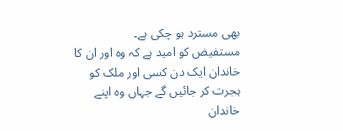بھی مسترد ہو چکی ہے۔
مستفیض کو امید ہے کہ وہ اور ان کا خاندان ایک دن کسی اور ملک کو ہجرت کر جائیں گے جہاں وہ اپنے خاندان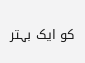کو ایک بہتر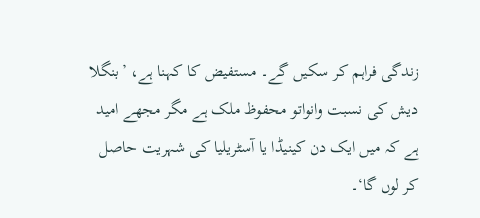زندگی فراہم کر سکیں گے۔ مستفیض کا کہنا ہے، ’بنگلا دیش کی نسبت وانواتو محفوظ ملک ہے مگر مجھے امید ہے کہ میں ایک دن کینیڈا یا آسٹریلیا کی شہریت حاصل کر لوں گا‘۔